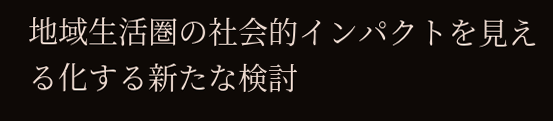地域生活圏の社会的インパクトを見える化する新たな検討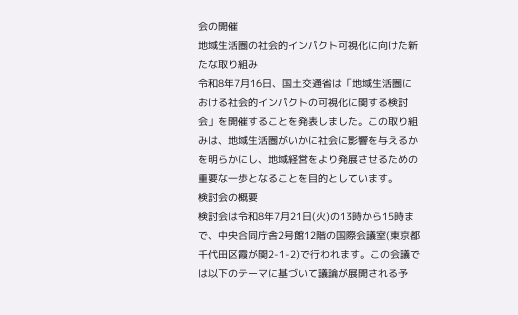会の開催
地域生活圏の社会的インパクト可視化に向けた新たな取り組み
令和8年7月16日、国土交通省は「地域生活圏における社会的インパクトの可視化に関する検討会」を開催することを発表しました。この取り組みは、地域生活圏がいかに社会に影響を与えるかを明らかにし、地域経営をより発展させるための重要な一歩となることを目的としています。
検討会の概要
検討会は令和8年7月21日(火)の13時から15時まで、中央合同庁舎2号館12階の国際会議室(東京都千代田区霞が関2-1-2)で行われます。この会議では以下のテーマに基づいて議論が展開される予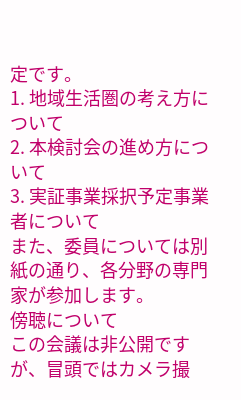定です。
1. 地域生活圏の考え方について
2. 本検討会の進め方について
3. 実証事業採択予定事業者について
また、委員については別紙の通り、各分野の専門家が参加します。
傍聴について
この会議は非公開ですが、冒頭ではカメラ撮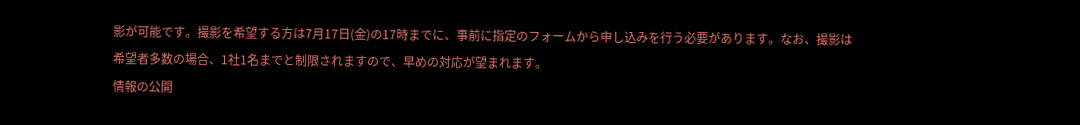影が可能です。撮影を希望する方は7月17日(金)の17時までに、事前に指定のフォームから申し込みを行う必要があります。なお、撮影は希望者多数の場合、1社1名までと制限されますので、早めの対応が望まれます。
情報の公開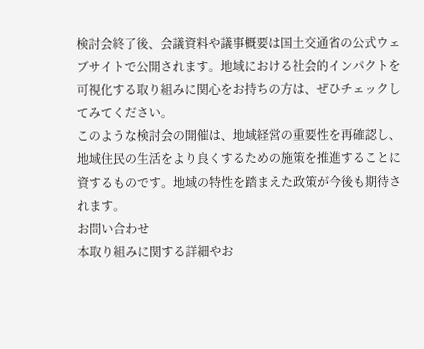検討会終了後、会議資料や議事概要は国土交通省の公式ウェブサイトで公開されます。地域における社会的インパクトを可視化する取り組みに関心をお持ちの方は、ぜひチェックしてみてください。
このような検討会の開催は、地域経営の重要性を再確認し、地域住民の生活をより良くするための施策を推進することに資するものです。地域の特性を踏まえた政策が今後も期待されます。
お問い合わせ
本取り組みに関する詳細やお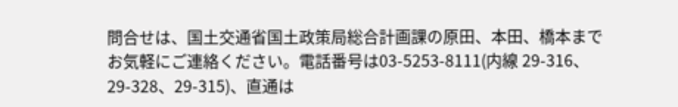問合せは、国土交通省国土政策局総合計画課の原田、本田、橋本までお気軽にご連絡ください。電話番号は03-5253-8111(内線 29-316、29-328、29-315)、直通は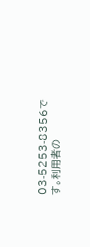03-5253-8356です。利用者の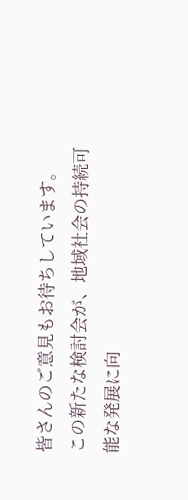皆さんのご意見もお待ちしています。
この新たな検討会が、地域社会の持続可能な発展に向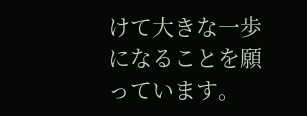けて大きな一歩になることを願っています。